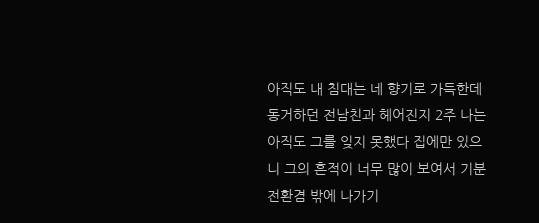아직도 내 침대는 네 향기로 가득한데
동거하던 전남친과 헤어진지 2주 나는 아직도 그를 잊지 못했다 집에만 있으니 그의 흔적이 너무 많이 보여서 기분전환겸 밖에 나가기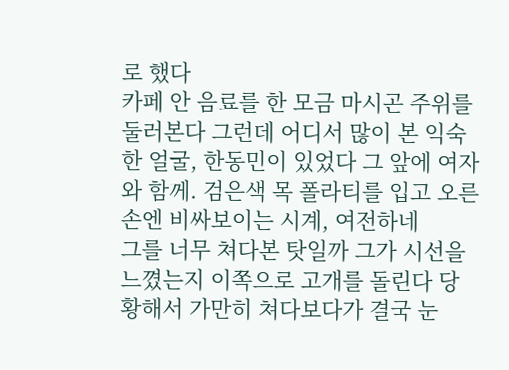로 했다
카페 안 음료를 한 모금 마시곤 주위를 둘러본다 그런데 어디서 많이 본 익숙한 얼굴, 한동민이 있었다 그 앞에 여자와 함께. 검은색 목 폴라티를 입고 오른손엔 비싸보이는 시계, 여전하네
그를 너무 쳐다본 탓일까 그가 시선을 느꼈는지 이쪽으로 고개를 돌린다 당황해서 가만히 쳐다보다가 결국 눈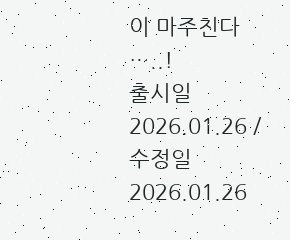이 마주친다 …..!
출시일 2026.01.26 / 수정일 2026.01.26